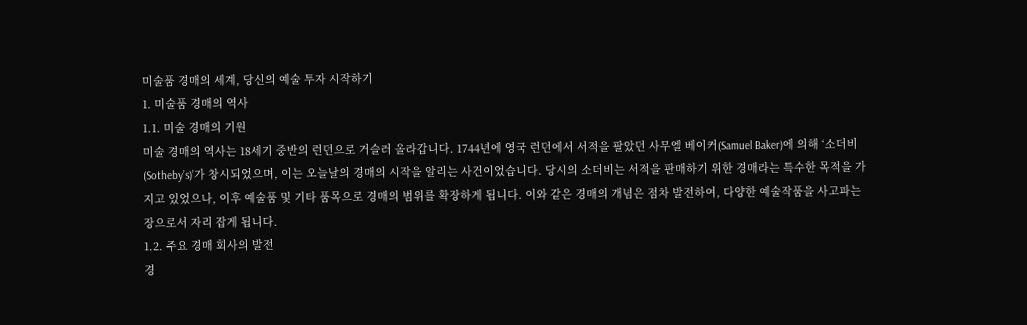미술품 경매의 세계, 당신의 예술 투자 시작하기
1. 미술품 경매의 역사
1.1. 미술 경매의 기원
미술 경매의 역사는 18세기 중반의 런던으로 거슬러 올라갑니다. 1744년에 영국 런던에서 서적을 팔았던 사무엘 베이커(Samuel Baker)에 의해 ‘소더비(Sotheby’s)’가 창시되었으며, 이는 오늘날의 경매의 시작을 알리는 사건이었습니다. 당시의 소더비는 서적을 판매하기 위한 경매라는 특수한 목적을 가지고 있었으나, 이후 예술품 및 기타 품목으로 경매의 범위를 확장하게 됩니다. 이와 같은 경매의 개념은 점차 발전하여, 다양한 예술작품을 사고파는 장으로서 자리 잡게 됩니다.
1.2. 주요 경매 회사의 발전
경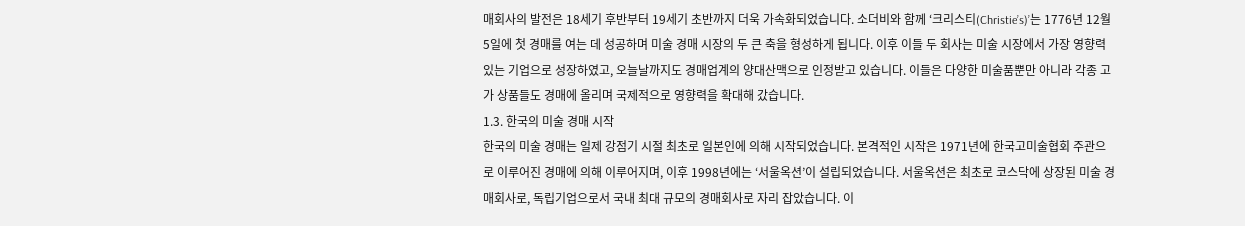매회사의 발전은 18세기 후반부터 19세기 초반까지 더욱 가속화되었습니다. 소더비와 함께 ‘크리스티(Christie’s)’는 1776년 12월 5일에 첫 경매를 여는 데 성공하며 미술 경매 시장의 두 큰 축을 형성하게 됩니다. 이후 이들 두 회사는 미술 시장에서 가장 영향력 있는 기업으로 성장하였고, 오늘날까지도 경매업계의 양대산맥으로 인정받고 있습니다. 이들은 다양한 미술품뿐만 아니라 각종 고가 상품들도 경매에 올리며 국제적으로 영향력을 확대해 갔습니다.
1.3. 한국의 미술 경매 시작
한국의 미술 경매는 일제 강점기 시절 최초로 일본인에 의해 시작되었습니다. 본격적인 시작은 1971년에 한국고미술협회 주관으로 이루어진 경매에 의해 이루어지며, 이후 1998년에는 ‘서울옥션’이 설립되었습니다. 서울옥션은 최초로 코스닥에 상장된 미술 경매회사로, 독립기업으로서 국내 최대 규모의 경매회사로 자리 잡았습니다. 이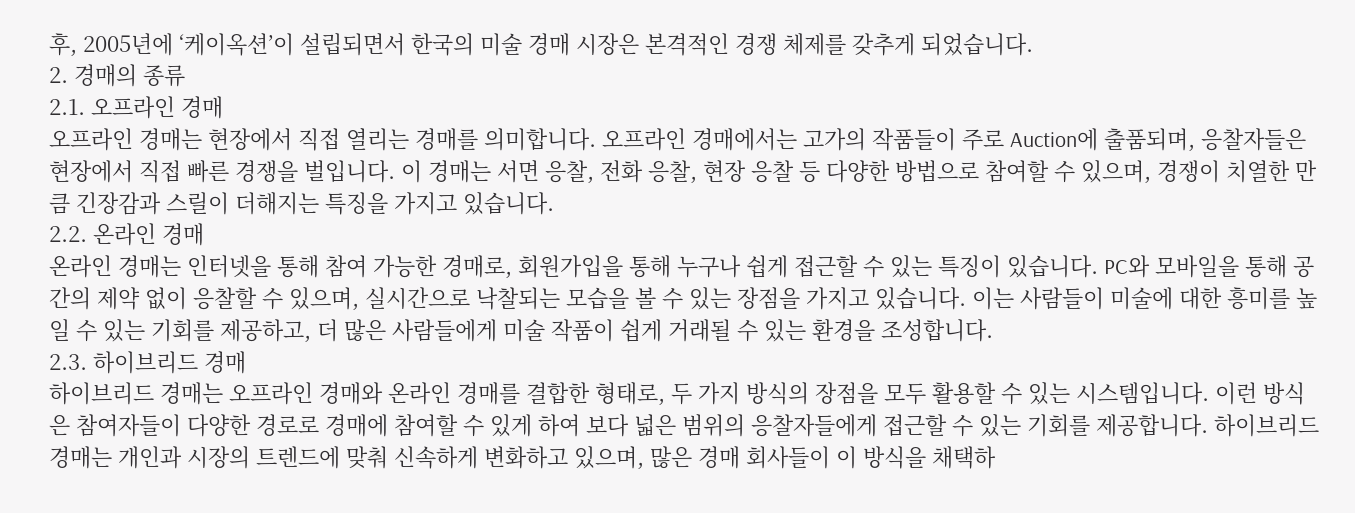후, 2005년에 ‘케이옥션’이 설립되면서 한국의 미술 경매 시장은 본격적인 경쟁 체제를 갖추게 되었습니다.
2. 경매의 종류
2.1. 오프라인 경매
오프라인 경매는 현장에서 직접 열리는 경매를 의미합니다. 오프라인 경매에서는 고가의 작품들이 주로 Auction에 출품되며, 응찰자들은 현장에서 직접 빠른 경쟁을 벌입니다. 이 경매는 서면 응찰, 전화 응찰, 현장 응찰 등 다양한 방법으로 참여할 수 있으며, 경쟁이 치열한 만큼 긴장감과 스릴이 더해지는 특징을 가지고 있습니다.
2.2. 온라인 경매
온라인 경매는 인터넷을 통해 참여 가능한 경매로, 회원가입을 통해 누구나 쉽게 접근할 수 있는 특징이 있습니다. PC와 모바일을 통해 공간의 제약 없이 응찰할 수 있으며, 실시간으로 낙찰되는 모습을 볼 수 있는 장점을 가지고 있습니다. 이는 사람들이 미술에 대한 흥미를 높일 수 있는 기회를 제공하고, 더 많은 사람들에게 미술 작품이 쉽게 거래될 수 있는 환경을 조성합니다.
2.3. 하이브리드 경매
하이브리드 경매는 오프라인 경매와 온라인 경매를 결합한 형태로, 두 가지 방식의 장점을 모두 활용할 수 있는 시스템입니다. 이런 방식은 참여자들이 다양한 경로로 경매에 참여할 수 있게 하여 보다 넓은 범위의 응찰자들에게 접근할 수 있는 기회를 제공합니다. 하이브리드 경매는 개인과 시장의 트렌드에 맞춰 신속하게 변화하고 있으며, 많은 경매 회사들이 이 방식을 채택하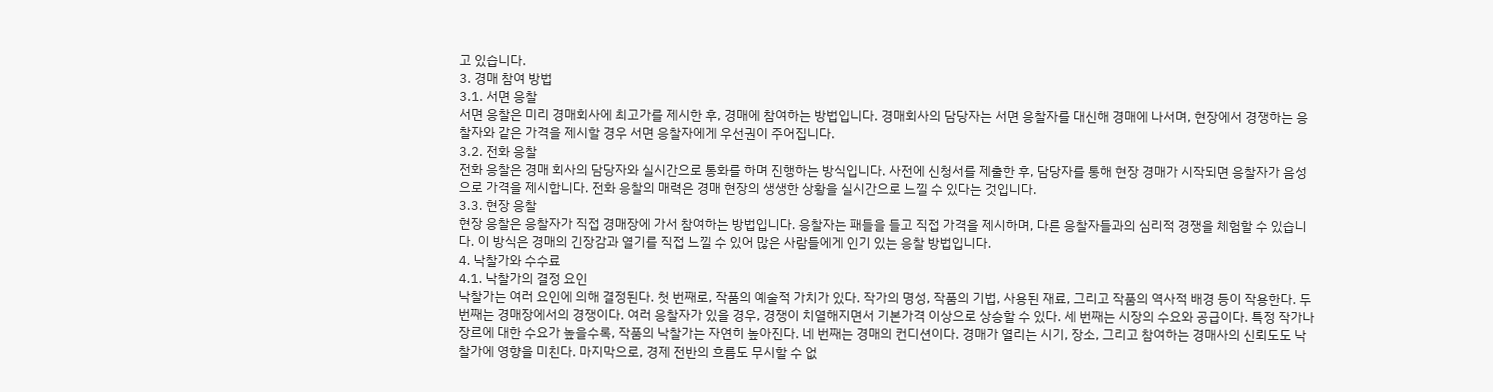고 있습니다.
3. 경매 참여 방법
3.1. 서면 응찰
서면 응찰은 미리 경매회사에 최고가를 제시한 후, 경매에 참여하는 방법입니다. 경매회사의 담당자는 서면 응찰자를 대신해 경매에 나서며, 현장에서 경쟁하는 응찰자와 같은 가격을 제시할 경우 서면 응찰자에게 우선권이 주어집니다.
3.2. 전화 응찰
전화 응찰은 경매 회사의 담당자와 실시간으로 통화를 하며 진행하는 방식입니다. 사전에 신청서를 제출한 후, 담당자를 통해 현장 경매가 시작되면 응찰자가 음성으로 가격을 제시합니다. 전화 응찰의 매력은 경매 현장의 생생한 상황을 실시간으로 느낄 수 있다는 것입니다.
3.3. 현장 응찰
현장 응찰은 응찰자가 직접 경매장에 가서 참여하는 방법입니다. 응찰자는 패들을 들고 직접 가격을 제시하며, 다른 응찰자들과의 심리적 경쟁을 체험할 수 있습니다. 이 방식은 경매의 긴장감과 열기를 직접 느낄 수 있어 많은 사람들에게 인기 있는 응찰 방법입니다.
4. 낙찰가와 수수료
4.1. 낙찰가의 결정 요인
낙찰가는 여러 요인에 의해 결정된다. 첫 번째로, 작품의 예술적 가치가 있다. 작가의 명성, 작품의 기법, 사용된 재료, 그리고 작품의 역사적 배경 등이 작용한다. 두 번째는 경매장에서의 경쟁이다. 여러 응찰자가 있을 경우, 경쟁이 치열해지면서 기본가격 이상으로 상승할 수 있다. 세 번째는 시장의 수요와 공급이다. 특정 작가나 장르에 대한 수요가 높을수록, 작품의 낙찰가는 자연히 높아진다. 네 번째는 경매의 컨디션이다. 경매가 열리는 시기, 장소, 그리고 참여하는 경매사의 신뢰도도 낙찰가에 영향을 미친다. 마지막으로, 경제 전반의 흐름도 무시할 수 없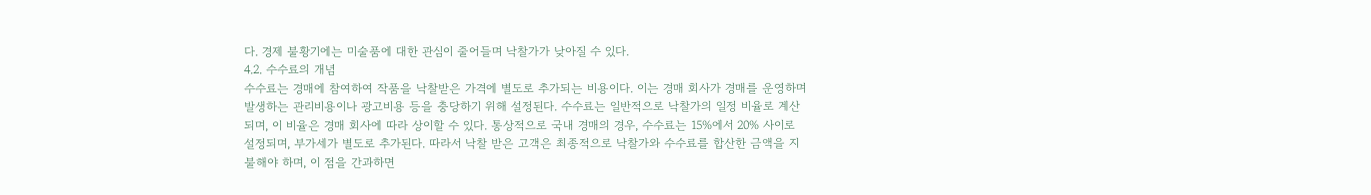다. 경제 불황기에는 미술품에 대한 관심이 줄어들며 낙찰가가 낮아질 수 있다.
4.2. 수수료의 개념
수수료는 경매에 참여하여 작품을 낙찰받은 가격에 별도로 추가되는 비용이다. 이는 경매 회사가 경매를 운영하며 발생하는 관리비용이나 광고비용 등을 충당하기 위해 설정된다. 수수료는 일반적으로 낙찰가의 일정 비율로 계산되며, 이 비율은 경매 회사에 따라 상이할 수 있다. 통상적으로 국내 경매의 경우, 수수료는 15%에서 20% 사이로 설정되며, 부가세가 별도로 추가된다. 따라서 낙찰 받은 고객은 최종적으로 낙찰가와 수수료를 합산한 금액을 지불해야 하며, 이 점을 간과하면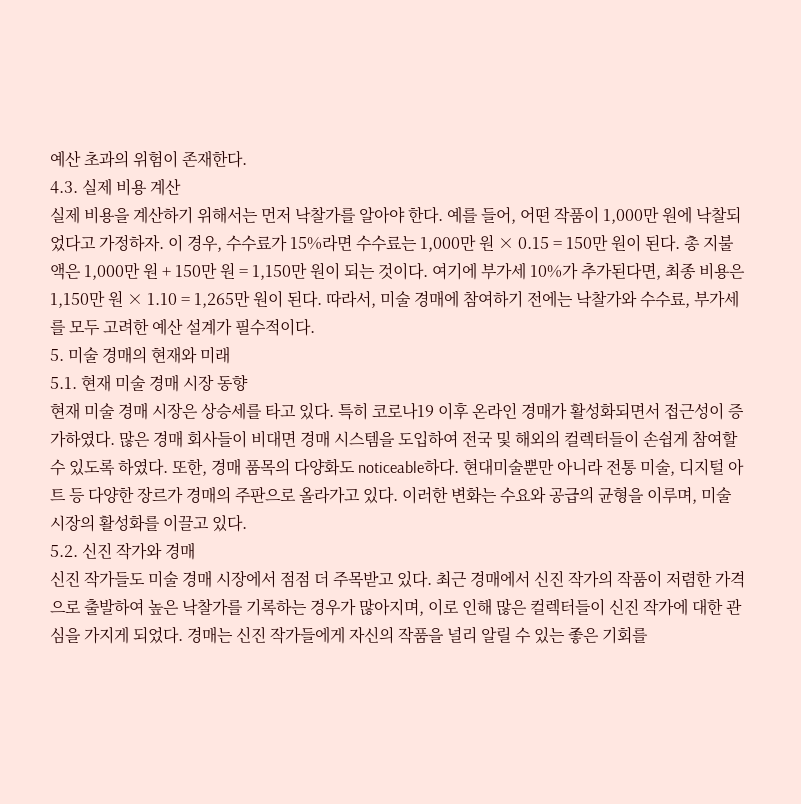예산 초과의 위험이 존재한다.
4.3. 실제 비용 계산
실제 비용을 계산하기 위해서는 먼저 낙찰가를 알아야 한다. 예를 들어, 어떤 작품이 1,000만 원에 낙찰되었다고 가정하자. 이 경우, 수수료가 15%라면 수수료는 1,000만 원 × 0.15 = 150만 원이 된다. 총 지불액은 1,000만 원 + 150만 원 = 1,150만 원이 되는 것이다. 여기에 부가세 10%가 추가된다면, 최종 비용은 1,150만 원 × 1.10 = 1,265만 원이 된다. 따라서, 미술 경매에 참여하기 전에는 낙찰가와 수수료, 부가세를 모두 고려한 예산 설계가 필수적이다.
5. 미술 경매의 현재와 미래
5.1. 현재 미술 경매 시장 동향
현재 미술 경매 시장은 상승세를 타고 있다. 특히 코로나19 이후 온라인 경매가 활성화되면서 접근성이 증가하였다. 많은 경매 회사들이 비대면 경매 시스템을 도입하여 전국 및 해외의 컬렉터들이 손쉽게 참여할 수 있도록 하였다. 또한, 경매 품목의 다양화도 noticeable하다. 현대미술뿐만 아니라 전통 미술, 디지털 아트 등 다양한 장르가 경매의 주판으로 올라가고 있다. 이러한 변화는 수요와 공급의 균형을 이루며, 미술 시장의 활성화를 이끌고 있다.
5.2. 신진 작가와 경매
신진 작가들도 미술 경매 시장에서 점점 더 주목받고 있다. 최근 경매에서 신진 작가의 작품이 저렴한 가격으로 출발하여 높은 낙찰가를 기록하는 경우가 많아지며, 이로 인해 많은 컬렉터들이 신진 작가에 대한 관심을 가지게 되었다. 경매는 신진 작가들에게 자신의 작품을 널리 알릴 수 있는 좋은 기회를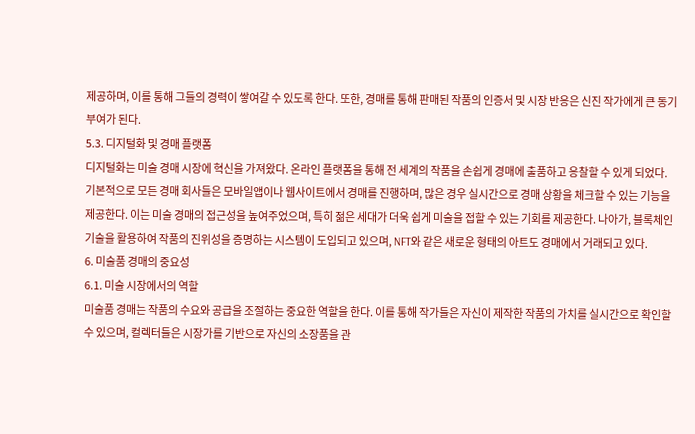제공하며, 이를 통해 그들의 경력이 쌓여갈 수 있도록 한다. 또한, 경매를 통해 판매된 작품의 인증서 및 시장 반응은 신진 작가에게 큰 동기 부여가 된다.
5.3. 디지털화 및 경매 플랫폼
디지털화는 미술 경매 시장에 혁신을 가져왔다. 온라인 플랫폼을 통해 전 세계의 작품을 손쉽게 경매에 출품하고 응찰할 수 있게 되었다. 기본적으로 모든 경매 회사들은 모바일앱이나 웹사이트에서 경매를 진행하며, 많은 경우 실시간으로 경매 상황을 체크할 수 있는 기능을 제공한다. 이는 미술 경매의 접근성을 높여주었으며, 특히 젊은 세대가 더욱 쉽게 미술을 접할 수 있는 기회를 제공한다. 나아가, 블록체인 기술을 활용하여 작품의 진위성을 증명하는 시스템이 도입되고 있으며, NFT와 같은 새로운 형태의 아트도 경매에서 거래되고 있다.
6. 미술품 경매의 중요성
6.1. 미술 시장에서의 역할
미술품 경매는 작품의 수요와 공급을 조절하는 중요한 역할을 한다. 이를 통해 작가들은 자신이 제작한 작품의 가치를 실시간으로 확인할 수 있으며, 컬렉터들은 시장가를 기반으로 자신의 소장품을 관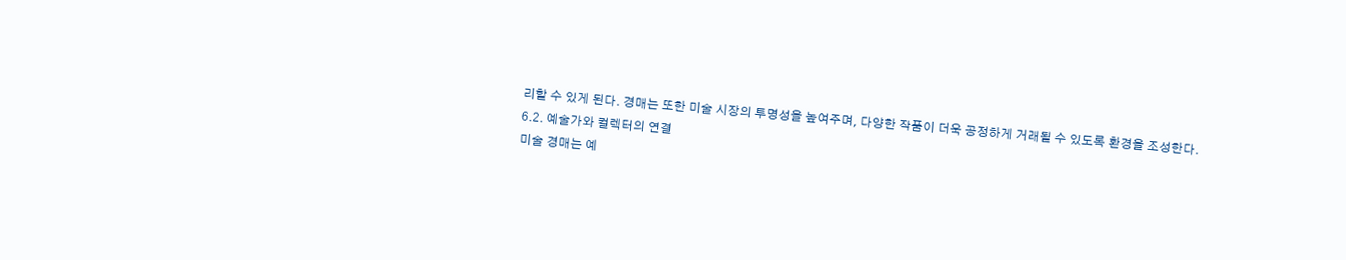리할 수 있게 된다. 경매는 또한 미술 시장의 투명성을 높여주며, 다양한 작품이 더욱 공정하게 거래될 수 있도록 환경을 조성한다.
6.2. 예술가와 컬렉터의 연결
미술 경매는 예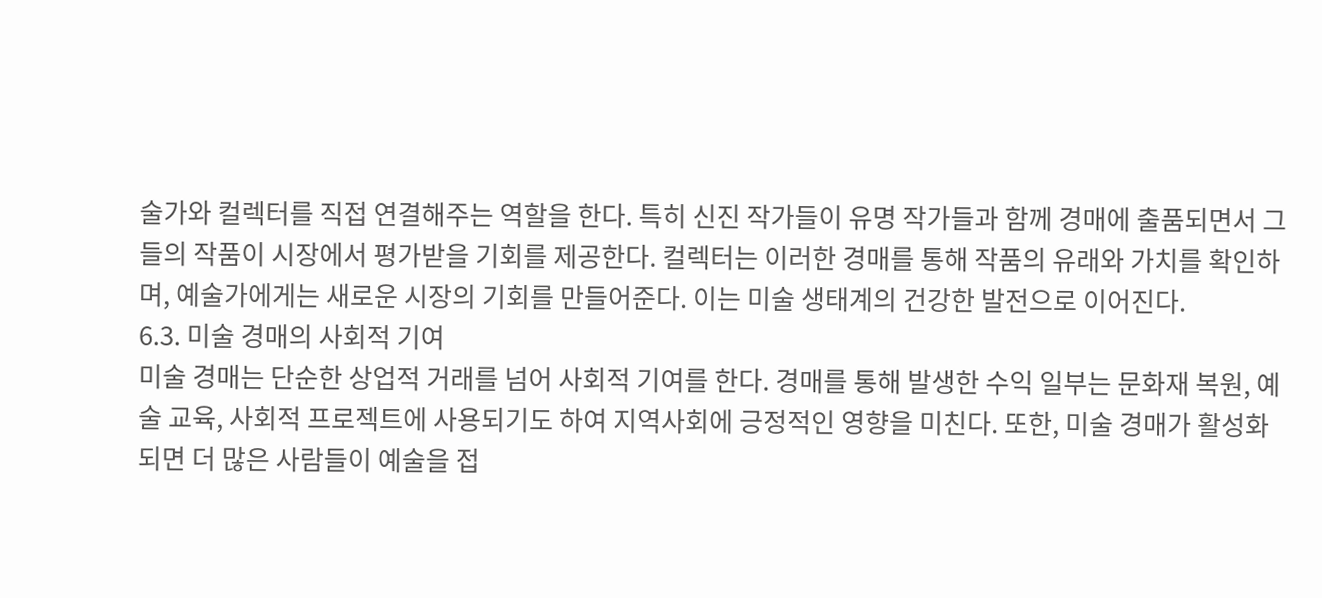술가와 컬렉터를 직접 연결해주는 역할을 한다. 특히 신진 작가들이 유명 작가들과 함께 경매에 출품되면서 그들의 작품이 시장에서 평가받을 기회를 제공한다. 컬렉터는 이러한 경매를 통해 작품의 유래와 가치를 확인하며, 예술가에게는 새로운 시장의 기회를 만들어준다. 이는 미술 생태계의 건강한 발전으로 이어진다.
6.3. 미술 경매의 사회적 기여
미술 경매는 단순한 상업적 거래를 넘어 사회적 기여를 한다. 경매를 통해 발생한 수익 일부는 문화재 복원, 예술 교육, 사회적 프로젝트에 사용되기도 하여 지역사회에 긍정적인 영향을 미친다. 또한, 미술 경매가 활성화되면 더 많은 사람들이 예술을 접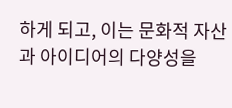하게 되고, 이는 문화적 자산과 아이디어의 다양성을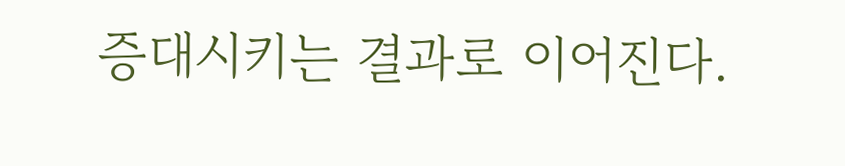증대시키는 결과로 이어진다.